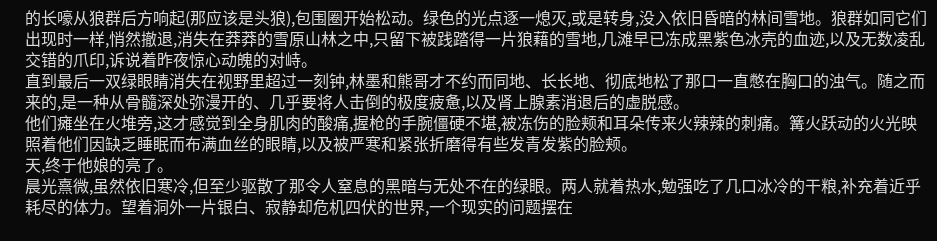的长嚎从狼群后方响起(那应该是头狼),包围圈开始松动。绿色的光点逐一熄灭,或是转身,没入依旧昏暗的林间雪地。狼群如同它们出现时一样,悄然撤退,消失在莽莽的雪原山林之中,只留下被践踏得一片狼藉的雪地,几滩早已冻成黑紫色冰壳的血迹,以及无数凌乱交错的爪印,诉说着昨夜惊心动魄的对峙。
直到最后一双绿眼睛消失在视野里超过一刻钟,林墨和熊哥才不约而同地、长长地、彻底地松了那口一直憋在胸口的浊气。随之而来的,是一种从骨髓深处弥漫开的、几乎要将人击倒的极度疲惫,以及肾上腺素消退后的虚脱感。
他们瘫坐在火堆旁,这才感觉到全身肌肉的酸痛,握枪的手腕僵硬不堪,被冻伤的脸颊和耳朵传来火辣辣的刺痛。篝火跃动的火光映照着他们因缺乏睡眠而布满血丝的眼睛,以及被严寒和紧张折磨得有些发青发紫的脸颊。
天,终于他娘的亮了。
晨光熹微,虽然依旧寒冷,但至少驱散了那令人窒息的黑暗与无处不在的绿眼。两人就着热水,勉强吃了几口冰冷的干粮,补充着近乎耗尽的体力。望着洞外一片银白、寂静却危机四伏的世界,一个现实的问题摆在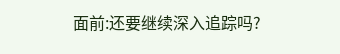面前:还要继续深入追踪吗?